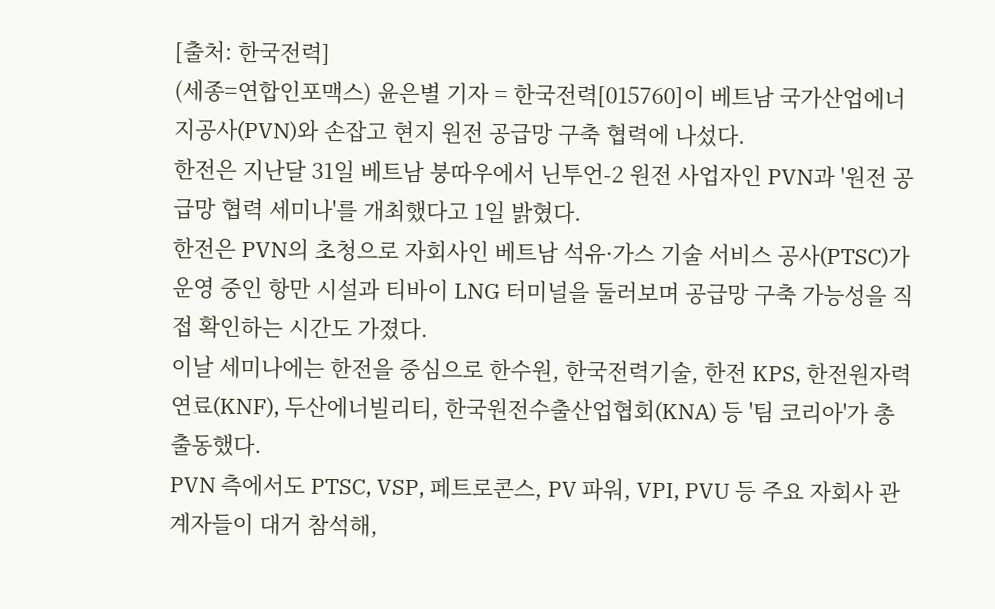[출처: 한국전력]
(세종=연합인포맥스) 윤은별 기자 = 한국전력[015760]이 베트남 국가산업에너지공사(PVN)와 손잡고 현지 원전 공급망 구축 협력에 나섰다.
한전은 지난달 31일 베트남 붕따우에서 닌투언-2 원전 사업자인 PVN과 '원전 공급망 협력 세미나'를 개최했다고 1일 밝혔다.
한전은 PVN의 초청으로 자회사인 베트남 석유·가스 기술 서비스 공사(PTSC)가 운영 중인 항만 시설과 티바이 LNG 터미널을 둘러보며 공급망 구축 가능성을 직접 확인하는 시간도 가졌다.
이날 세미나에는 한전을 중심으로 한수원, 한국전력기술, 한전 KPS, 한전원자력연료(KNF), 두산에너빌리티, 한국원전수출산업협회(KNA) 등 '팀 코리아'가 총출동했다.
PVN 측에서도 PTSC, VSP, 페트로콘스, PV 파워, VPI, PVU 등 주요 자회사 관계자들이 대거 참석해,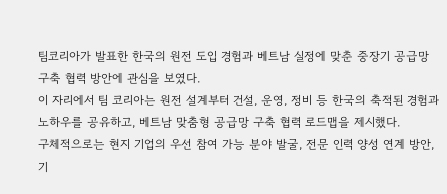팀코리아가 발표한 한국의 원전 도입 경험과 베트남 실정에 맞춘 중장기 공급망 구축 협력 방안에 관심을 보였다.
이 자리에서 팀 코리아는 원전 설계부터 건설, 운영, 정비 등 한국의 축적된 경험과 노하우를 공유하고, 베트남 맞춤형 공급망 구축 협력 로드맵을 제시했다.
구체적으로는 현지 기업의 우선 참여 가능 분야 발굴, 전문 인력 양성 연계 방안, 기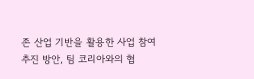존 산업 기반을 활용한 사업 참여 추진 방안, 팀 코리아와의 협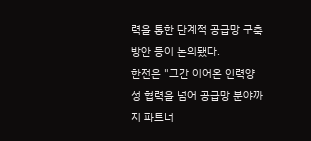력을 통한 단계적 공급망 구축 방안 등이 논의됐다.
한전은 "그간 이어온 인력양성 협력을 넘어 공급망 분야까지 파트너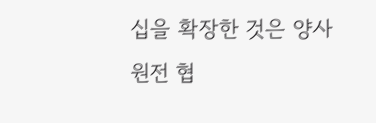십을 확장한 것은 양사 원전 협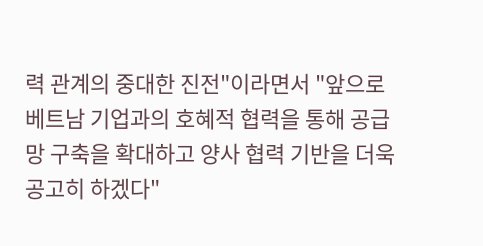력 관계의 중대한 진전"이라면서 "앞으로 베트남 기업과의 호혜적 협력을 통해 공급망 구축을 확대하고 양사 협력 기반을 더욱 공고히 하겠다"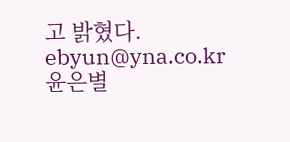고 밝혔다.
ebyun@yna.co.kr
윤은별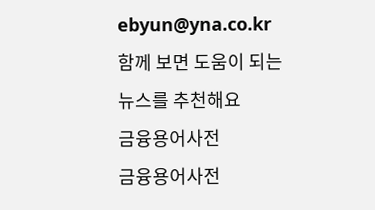ebyun@yna.co.kr
함께 보면 도움이 되는
뉴스를 추천해요
금융용어사전
금융용어사전